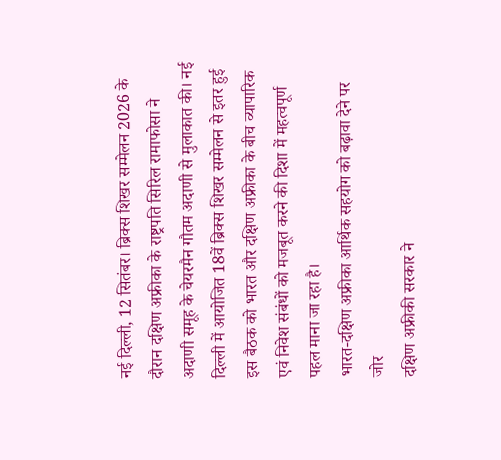नई दिल्ली, 12 सितंबर। ब्रिक्स शिखर सम्मेलन 2026 के दौरान दक्षिण अफ्रीका के राष्ट्रपति सिरिल रामाफोसा ने अदाणी समूह के चेयरमैन गौतम अदाणी से मुलाकात की। नई दिल्ली में आयोजित 18वें ब्रिक्स शिखर सम्मेलन से इतर हुई इस बैठक को भारत और दक्षिण अफ्रीका के बीच व्यापारिक एवं निवेश संबंधों को मजबूत करने की दिशा में महत्वपूर्ण पहल माना जा रहा है।
भारत-दक्षिण अफ्रीका आर्थिक सहयोग को बढ़ावा देने पर जोर
दक्षिण अफ्रीकी सरकार ने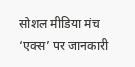सोशल मीडिया मंच ‘एक्स’ पर जानकारी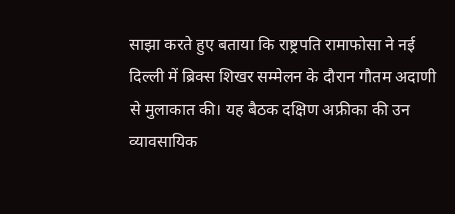साझा करते हुए बताया कि राष्ट्रपति रामाफोसा ने नई दिल्ली में ब्रिक्स शिखर सम्मेलन के दौरान गौतम अदाणी से मुलाकात की। यह बैठक दक्षिण अफ्रीका की उन व्यावसायिक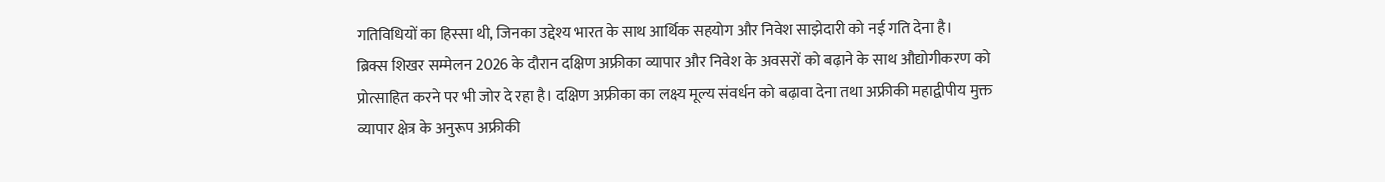गतिविधियों का हिस्सा थी, जिनका उद्देश्य भारत के साथ आर्थिक सहयोग और निवेश साझेदारी को नई गति देना है।
ब्रिक्स शिखर सम्मेलन 2026 के दौरान दक्षिण अफ्रीका व्यापार और निवेश के अवसरों को बढ़ाने के साथ औद्योगीकरण को प्रोत्साहित करने पर भी जोर दे रहा है। दक्षिण अफ्रीका का लक्ष्य मूल्य संवर्धन को बढ़ावा देना तथा अफ्रीकी महाद्वीपीय मुक्त व्यापार क्षेत्र के अनुरूप अफ्रीकी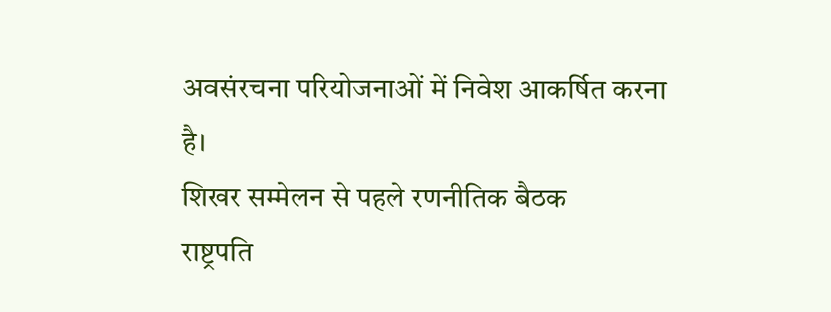अवसंरचना परियोजनाओं में निवेश आकर्षित करना है।
शिखर सम्मेलन से पहले रणनीतिक बैठक
राष्ट्रपति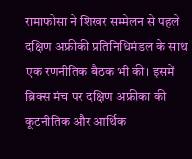रामाफोसा ने शिखर सम्मेलन से पहले दक्षिण अफ्रीकी प्रतिनिधिमंडल के साथ एक रणनीतिक बैठक भी की। इसमें ब्रिक्स मंच पर दक्षिण अफ्रीका की कूटनीतिक और आर्थिक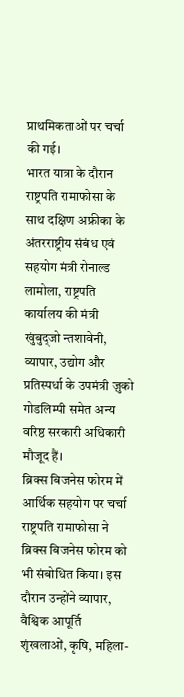प्राथमिकताओं पर चर्चा की गई।
भारत यात्रा के दौरान राष्ट्रपति रामाफोसा के साथ दक्षिण अफ्रीका के अंतरराष्ट्रीय संबंध एवं सहयोग मंत्री रोनाल्ड लामोला, राष्ट्रपति कार्यालय की मंत्री खुंबुद्जो न्तशावेनी, व्यापार, उद्योग और प्रतिस्पर्धा के उपमंत्री ज़ुको गोडलिम्पी समेत अन्य वरिष्ठ सरकारी अधिकारी मौजूद हैं।
ब्रिक्स बिजनेस फोरम में आर्थिक सहयोग पर चर्चा
राष्ट्रपति रामाफोसा ने ब्रिक्स बिजनेस फोरम को भी संबोधित किया। इस दौरान उन्होंने व्यापार, वैश्विक आपूर्ति शृंखलाओं, कृषि, महिला-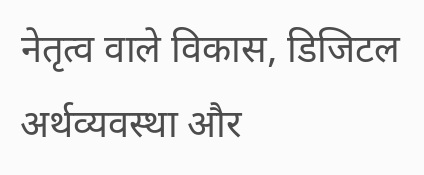नेतृत्व वाले विकास, डिजिटल अर्थव्यवस्था और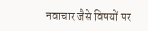नवाचार जैसे विषयों पर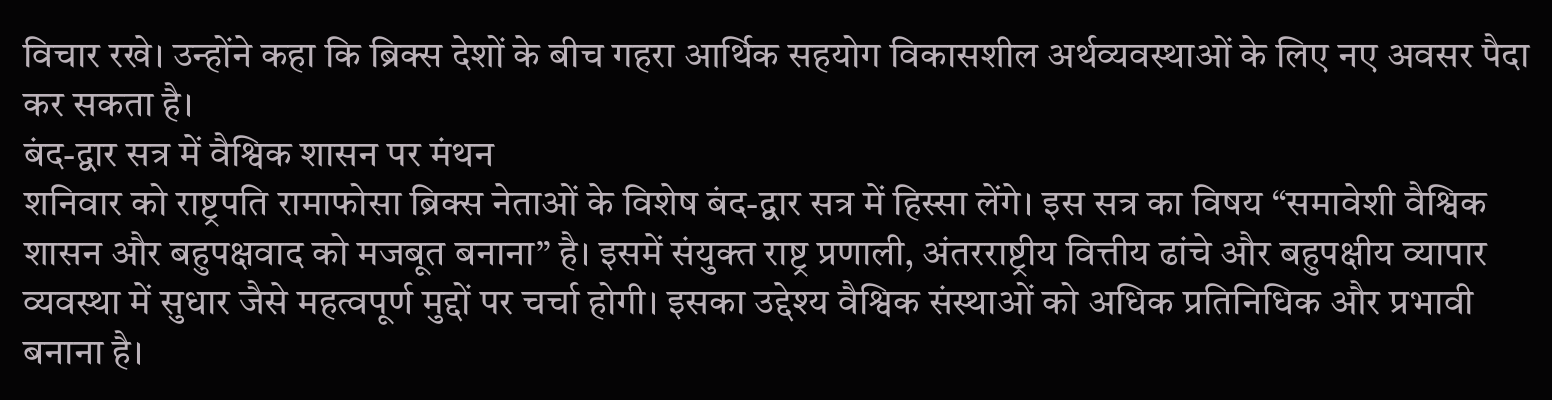विचार रखे। उन्होंने कहा कि ब्रिक्स देशों के बीच गहरा आर्थिक सहयोग विकासशील अर्थव्यवस्थाओं के लिए नए अवसर पैदा कर सकता है।
बंद-द्वार सत्र में वैश्विक शासन पर मंथन
शनिवार को राष्ट्रपति रामाफोसा ब्रिक्स नेताओं के विशेष बंद-द्वार सत्र में हिस्सा लेंगे। इस सत्र का विषय “समावेशी वैश्विक शासन और बहुपक्षवाद को मजबूत बनाना” है। इसमें संयुक्त राष्ट्र प्रणाली, अंतरराष्ट्रीय वित्तीय ढांचे और बहुपक्षीय व्यापार व्यवस्था में सुधार जैसे महत्वपूर्ण मुद्दों पर चर्चा होगी। इसका उद्देश्य वैश्विक संस्थाओं को अधिक प्रतिनिधिक और प्रभावी बनाना है।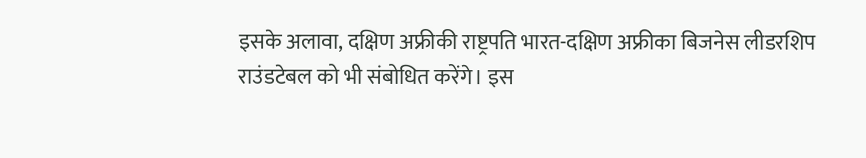इसके अलावा, दक्षिण अफ्रीकी राष्ट्रपति भारत-दक्षिण अफ्रीका बिजनेस लीडरशिप राउंडटेबल को भी संबोधित करेंगे। इस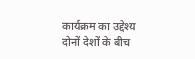कार्यक्रम का उद्देश्य दोनों देशों के बीच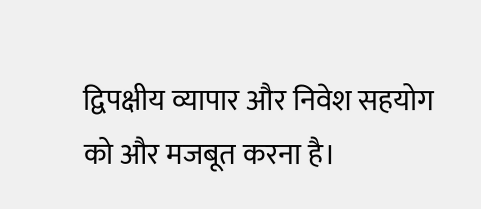द्विपक्षीय व्यापार और निवेश सहयोग को और मजबूत करना है।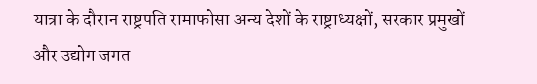यात्रा के दौरान राष्ट्रपति रामाफोसा अन्य देशों के राष्ट्राध्यक्षों, सरकार प्रमुखों और उद्योग जगत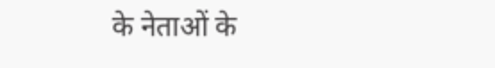के नेताओं के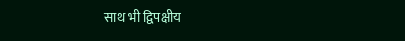साथ भी द्विपक्षीय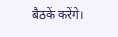बैठकें करेंगे।